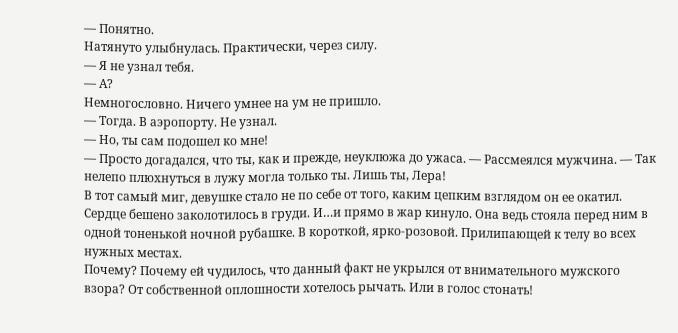— Понятно.
Натянуто улыбнулась. Практически, через силу.
— Я не узнал тебя.
— А?
Немногословно. Ничего умнее на ум не пришло.
— Тогда. В аэропорту. Не узнал.
— Но, ты сам подошел ко мне!
— Просто догадался, что ты, как и прежде, неуклюжа до ужаса. — Рассмеялся мужчина. — Так нелепо плюхнуться в лужу могла только ты. Лишь ты, Лера!
В тот самый миг, девушке стало не по себе от того, каким цепким взглядом он ее окатил. Сердце бешено заколотилось в груди. И…и прямо в жар кинуло. Она ведь стояла перед ним в одной тоненькой ночной рубашке. В короткой, ярко-розовой. Прилипающей к телу во всех нужных местах.
Почему? Почему ей чудилось, что данный факт не укрылся от внимательного мужского взора? От собственной оплошности хотелось рычать. Или в голос стонать!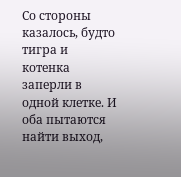Со стороны казалось, будто тигра и котенка заперли в одной клетке. И оба пытаются найти выход,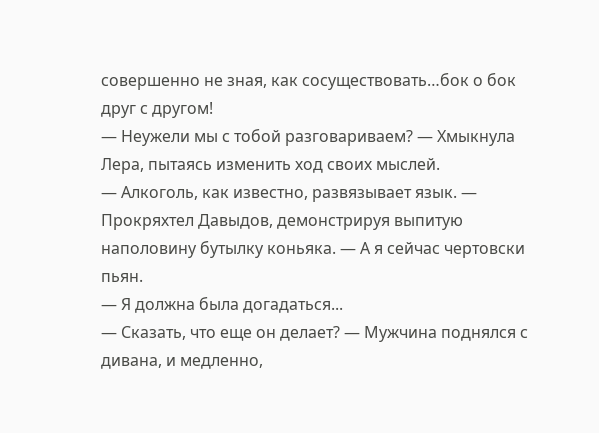совершенно не зная, как сосуществовать…бок о бок друг с другом!
— Неужели мы с тобой разговариваем? — Хмыкнула Лера, пытаясь изменить ход своих мыслей.
— Алкоголь, как известно, развязывает язык. — Прокряхтел Давыдов, демонстрируя выпитую наполовину бутылку коньяка. — А я сейчас чертовски пьян.
— Я должна была догадаться...
— Сказать, что еще он делает? — Мужчина поднялся с дивана, и медленно,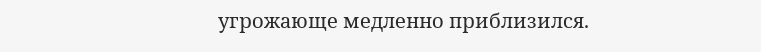угрожающе медленно приблизился.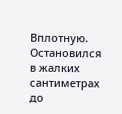Вплотную. Остановился в жалких сантиметрах до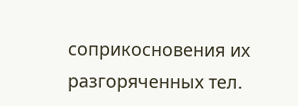соприкосновения их разгоряченных тел.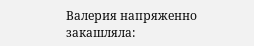Валерия напряженно закашляла: